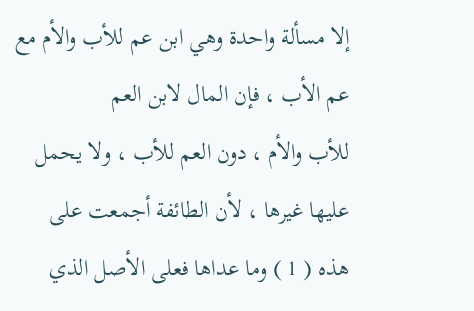إلا مسألة واحدة وهي ابن عم للأب والأم مع عم الأب ، فإن المال لابن العم
للأب والأم ، دون العم للأب ، ولا يحمل عليها غيرها ، لأن الطائفة أجمعت على
هذه ( 1 ) وما عداها فعلى الأصل الذي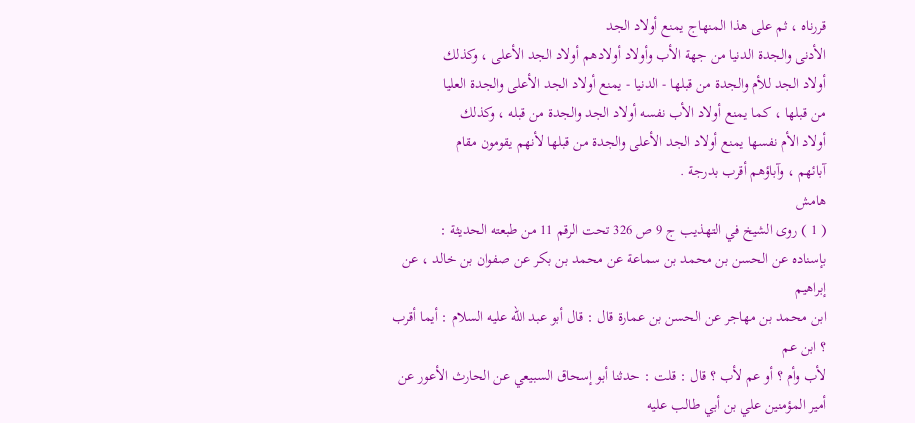قررناه ، ثم على هذا المنهاج يمنع أولاد الجد
الأدنى والجدة الدنيا من جهة الأب وأولاد أولادهم أولاد الجد الأعلى ، وكذلك
أولاد الجد للأم والجدة من قبلها - الدنيا - يمنع أولاد الجد الأعلى والجدة العليا
من قبلها ، كما يمنع أولاد الأب نفسه أولاد الجد والجدة من قبله ، وكذلك
أولاد الأم نفسها يمنع أولاد الجد الأعلى والجدة من قبلها لأنهم يقومون مقام
آبائهم ، وآباؤهم أقرب بدرجة .
هامش
( 1 ) روى الشيخ في التهذيب ج 9 ص 326 تحت الرقم 11 من طبعته الحديثة :
بإسناده عن الحسن بن محمد بن سماعة عن محمد بن بكر عن صفوان بن خالد ، عن إبراهيم
ابن محمد بن مهاجر عن الحسن بن عمارة قال : قال أبو عبد الله عليه السلام : أيما أقرب ؟ ابن عم
لأب وأم ؟ أو عم لأب ؟ قال : قلت : حدثنا أبو إسحاق السبيعي عن الحارث الأعور عن
أمير المؤمنين علي بن أبي طالب عليه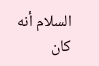السلام أنه كان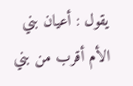يقول : أعيان بني الأم أقرب من بني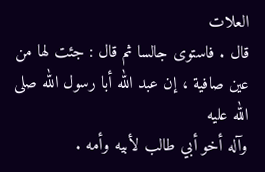العلات
قال . فاستوى جالسا ثم قال : جئت لها من عين صافية ، إن عبد الله أبا رسول الله صلى الله عليه
وآله أخو أبي طالب لأبيه وأمه .